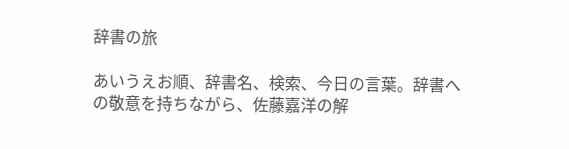辞書の旅

あいうえお順、辞書名、検索、今日の言葉。辞書への敬意を持ちながら、佐藤嘉洋の解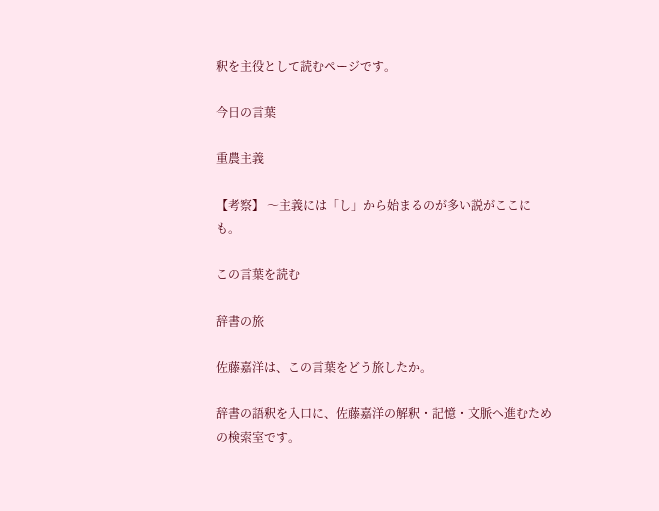釈を主役として読むページです。

今日の言葉

重農主義

【考察】 〜主義には「し」から始まるのが多い説がここにも。

この言葉を読む

辞書の旅

佐藤嘉洋は、この言葉をどう旅したか。

辞書の語釈を入口に、佐藤嘉洋の解釈・記憶・文脈へ進むための検索室です。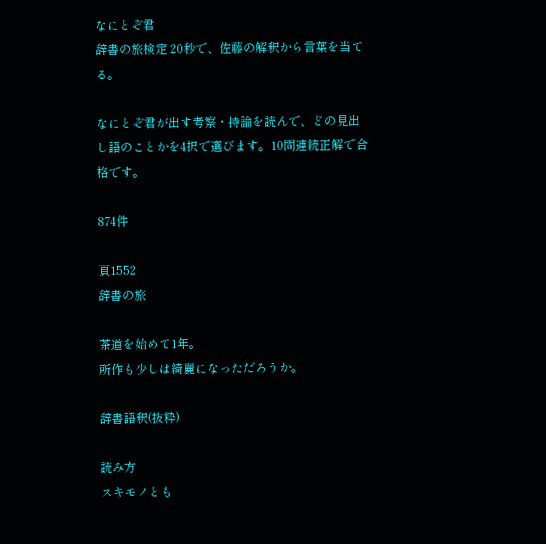なにとぞ君
辞書の旅検定 20秒で、佐藤の解釈から言葉を当てる。

なにとぞ君が出す考察・持論を読んで、どの見出し語のことかを4択で選びます。10問連続正解で合格です。

874件

頁1552
辞書の旅

茶道を始めて1年。
所作も少しは綺麗になっただろうか。

辞書語釈(抜粋)

読み方
スキモノとも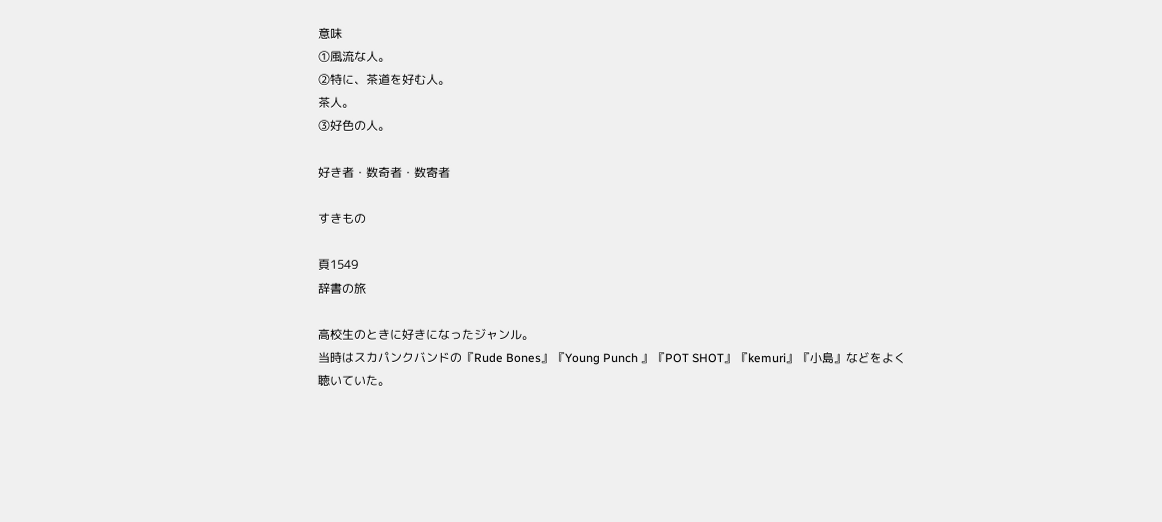意味
①風流な人。
②特に、茶道を好む人。
茶人。
③好色の人。

好き者・数奇者・数寄者

すきもの

頁1549
辞書の旅

高校生のときに好きになったジャンル。
当時はスカパンクバンドの『Rude Bones』『Young Punch 』『POT SHOT』『kemuri』『小島』などをよく聴いていた。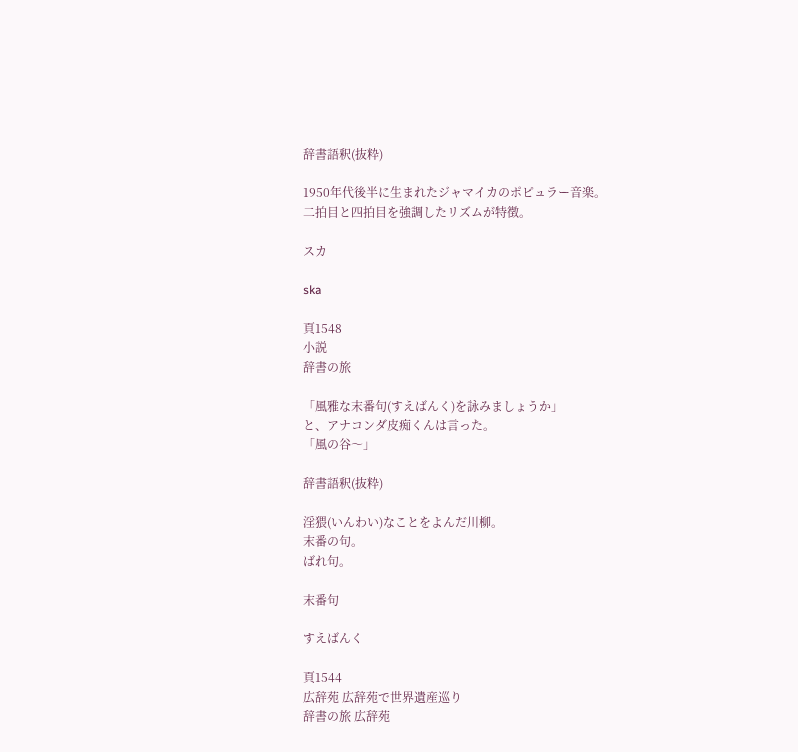辞書語釈(抜粋)

1950年代後半に生まれたジャマイカのポピュラー音楽。
二拍目と四拍目を強調したリズムが特徴。

スカ

ska

頁1548
小説
辞書の旅

「風雅な末番句(すえばんく)を詠みましょうか」
と、アナコンダ皮痴くんは言った。
「風の谷〜」

辞書語釈(抜粋)

淫猥(いんわい)なことをよんだ川柳。
末番の句。
ばれ句。

末番句

すえばんく

頁1544
広辞苑 広辞苑で世界遺産巡り
辞書の旅 広辞苑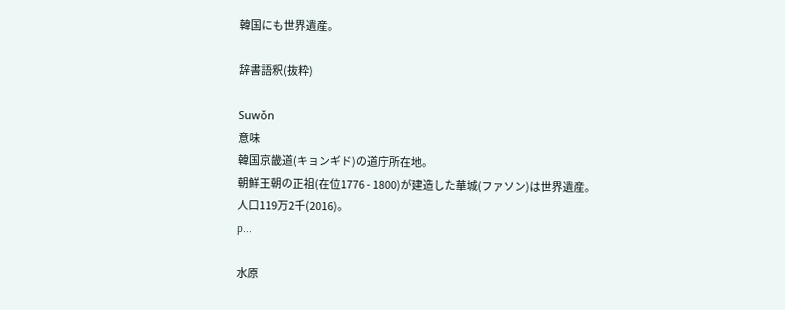韓国にも世界遺産。

辞書語釈(抜粋)

Suwǒn
意味
韓国京畿道(キョンギド)の道庁所在地。
朝鮮王朝の正祖(在位1776 - 1800)が建造した華城(ファソン)は世界遺産。
人口119万2千(2016)。
p...

水原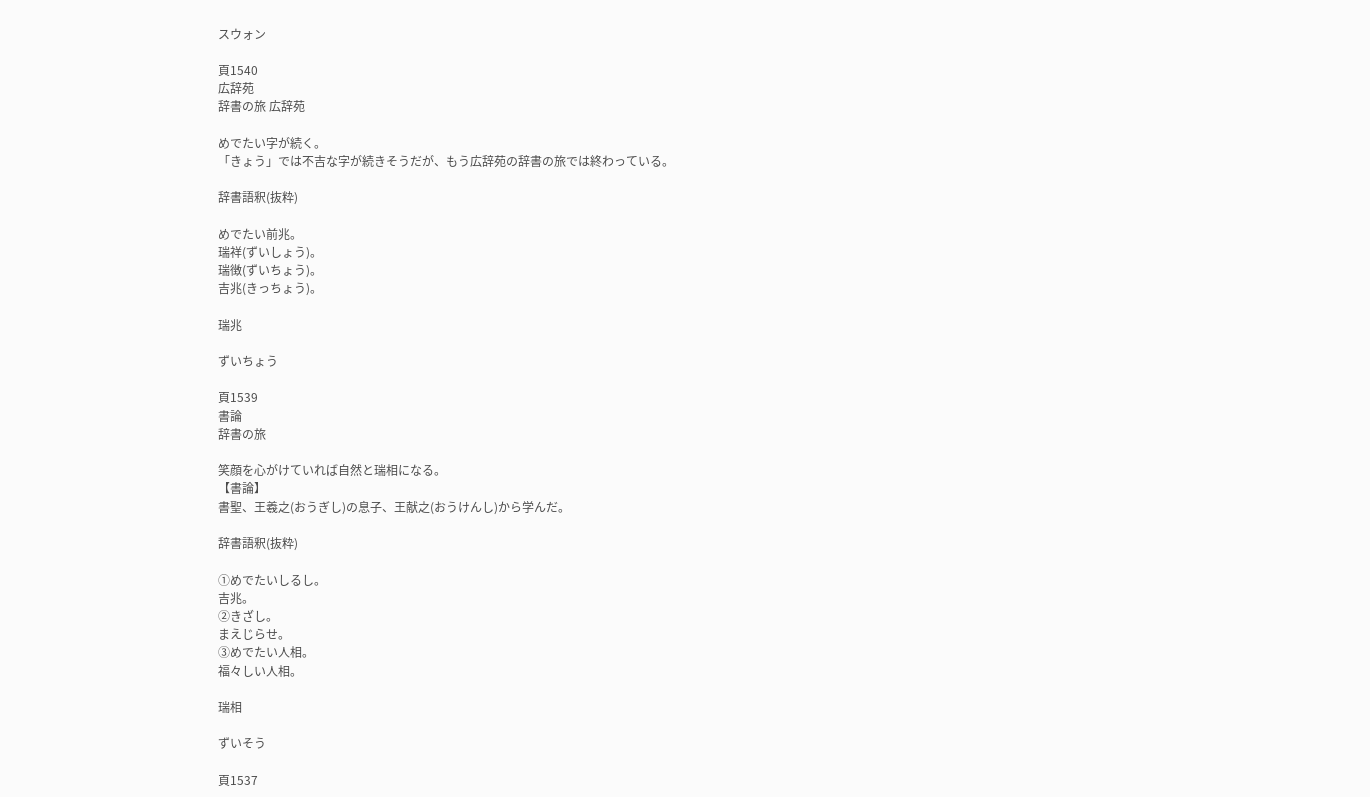スウォン

頁1540
広辞苑
辞書の旅 広辞苑

めでたい字が続く。
「きょう」では不吉な字が続きそうだが、もう広辞苑の辞書の旅では終わっている。

辞書語釈(抜粋)

めでたい前兆。
瑞祥(ずいしょう)。
瑞徴(ずいちょう)。
吉兆(きっちょう)。

瑞兆

ずいちょう

頁1539
書論
辞書の旅

笑顔を心がけていれば自然と瑞相になる。
【書論】
書聖、王羲之(おうぎし)の息子、王献之(おうけんし)から学んだ。

辞書語釈(抜粋)

①めでたいしるし。
吉兆。
②きざし。
まえじらせ。
③めでたい人相。
福々しい人相。

瑞相

ずいそう

頁1537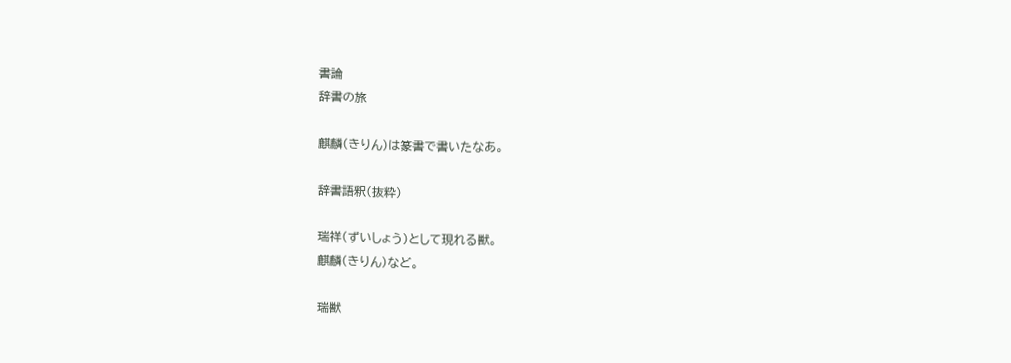書論
辞書の旅

麒麟(きりん)は篆書で書いたなあ。

辞書語釈(抜粋)

瑞祥(ずいしょう)として現れる獣。
麒麟(きりん)など。

瑞獣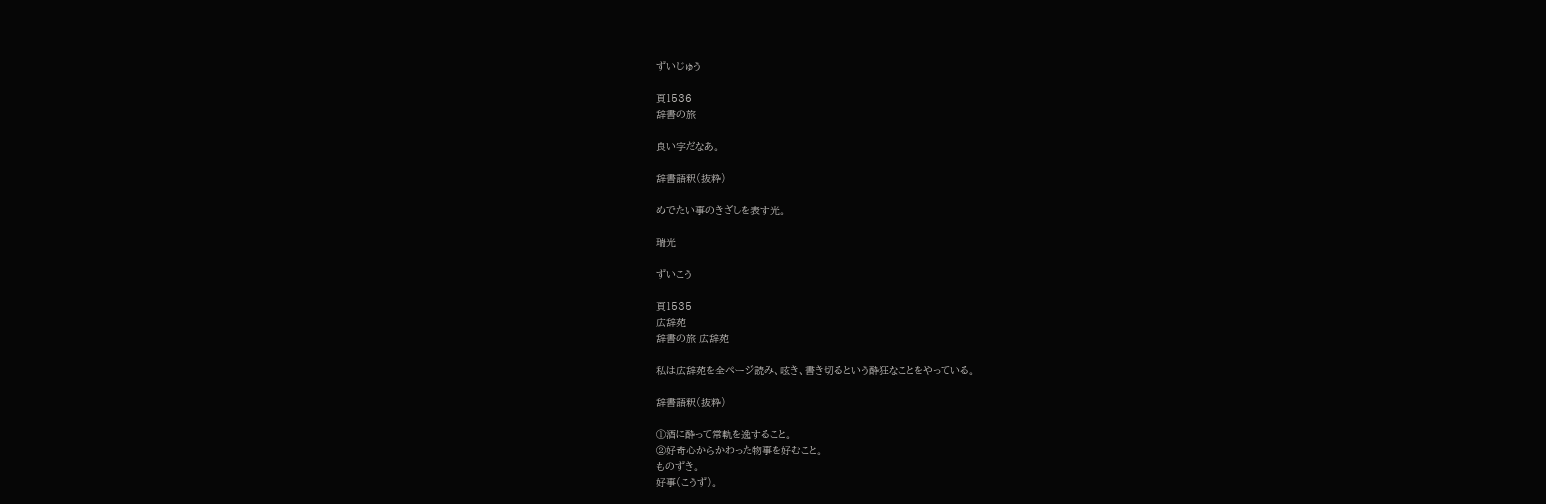ずいじゅう

頁1536
辞書の旅

良い字だなあ。

辞書語釈(抜粋)

めでたい事のきざしを表す光。

瑞光

ずいこう

頁1535
広辞苑
辞書の旅 広辞苑

私は広辞苑を全ページ読み、呟き、書き切るという酔狂なことをやっている。

辞書語釈(抜粋)

①酒に酔って常軌を逸すること。
②好奇心からかわった物事を好むこと。
ものずき。
好事(こうず)。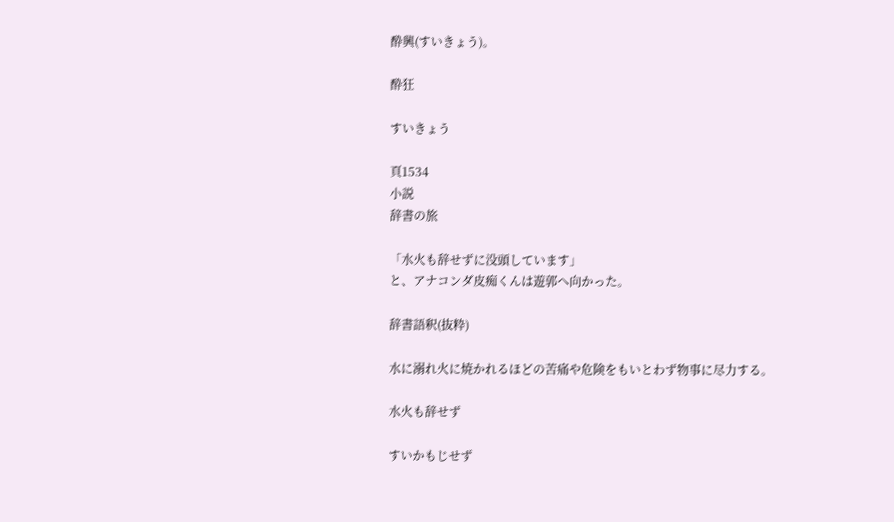酔興(すいきょう)。

酔狂

すいきょう

頁1534
小説
辞書の旅

「水火も辞せずに没頭しています」
と、アナコンダ皮痴くんは遊郭へ向かった。

辞書語釈(抜粋)

水に溺れ火に焼かれるほどの苦痛や危険をもいとわず物事に尽力する。

水火も辞せず

すいかもじせず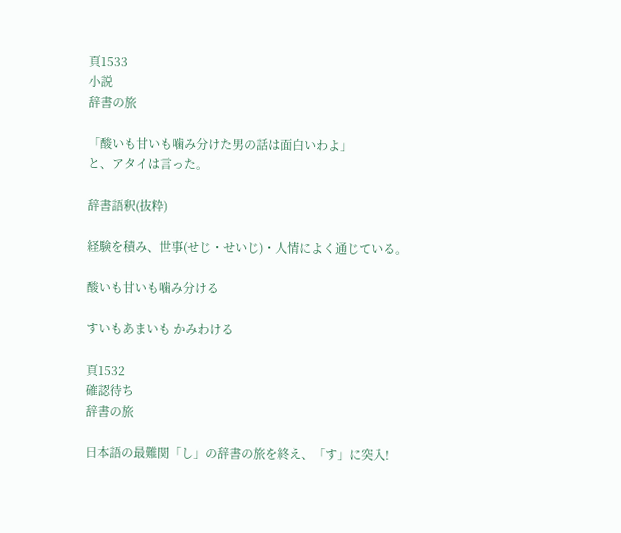頁1533
小説
辞書の旅

「酸いも甘いも噛み分けた男の話は面白いわよ」
と、アタイは言った。

辞書語釈(抜粋)

経験を積み、世事(せじ・せいじ)・人情によく通じている。

酸いも甘いも噛み分ける

すいもあまいも かみわける

頁1532
確認待ち
辞書の旅

日本語の最難関「し」の辞書の旅を終え、「す」に突入!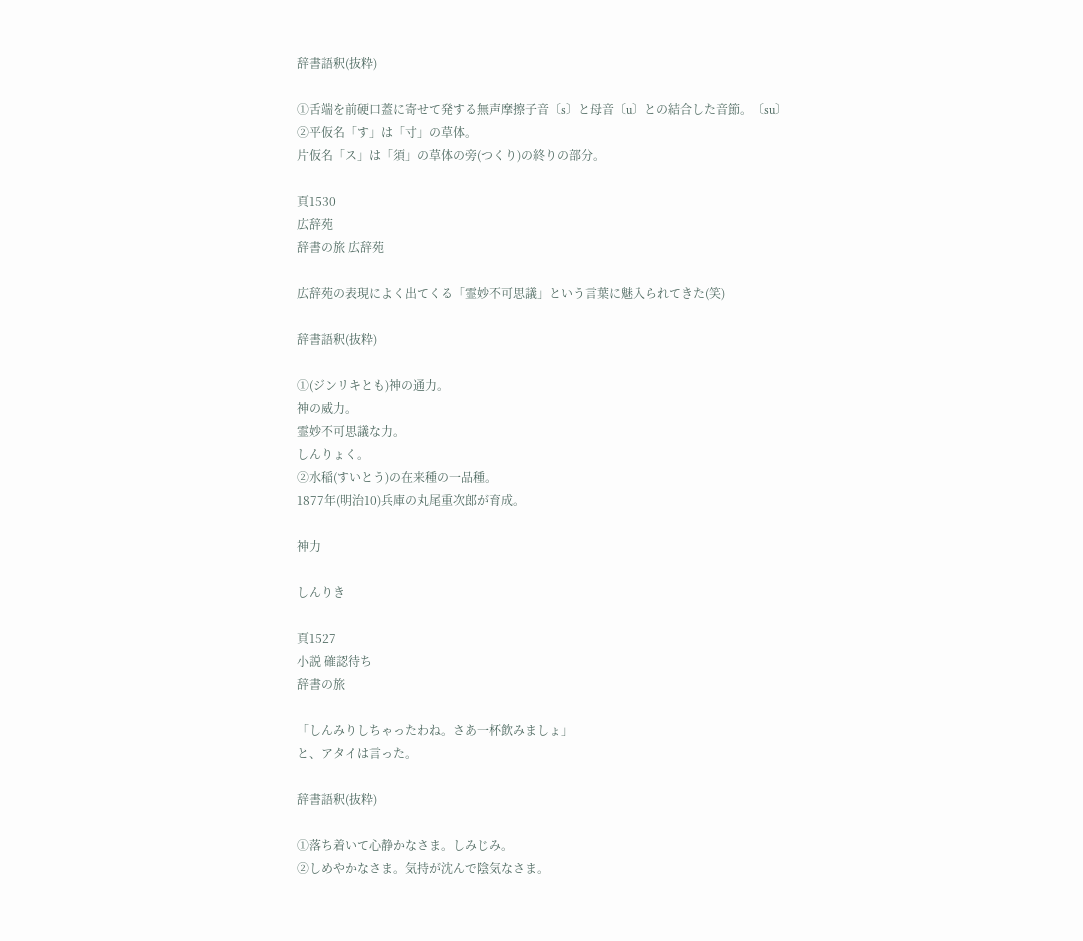辞書語釈(抜粋)

①舌端を前硬口蓋に寄せて発する無声摩擦子音〔s〕と母音〔u〕との結合した音節。〔su〕
②平仮名「す」は「寸」の草体。
片仮名「ス」は「須」の草体の旁(つくり)の終りの部分。

頁1530
広辞苑
辞書の旅 広辞苑

広辞苑の表現によく出てくる「霊妙不可思議」という言葉に魅入られてきた(笑)

辞書語釈(抜粋)

①(ジンリキとも)神の通力。
神の威力。
霊妙不可思議な力。
しんりょく。
②水稲(すいとう)の在来種の一品種。
1877年(明治10)兵庫の丸尾重次郎が育成。

神力

しんりき

頁1527
小説 確認待ち
辞書の旅

「しんみりしちゃったわね。さあ一杯飲みましょ」
と、アタイは言った。

辞書語釈(抜粋)

①落ち着いて心静かなさま。しみじみ。
②しめやかなさま。気持が沈んで陰気なさま。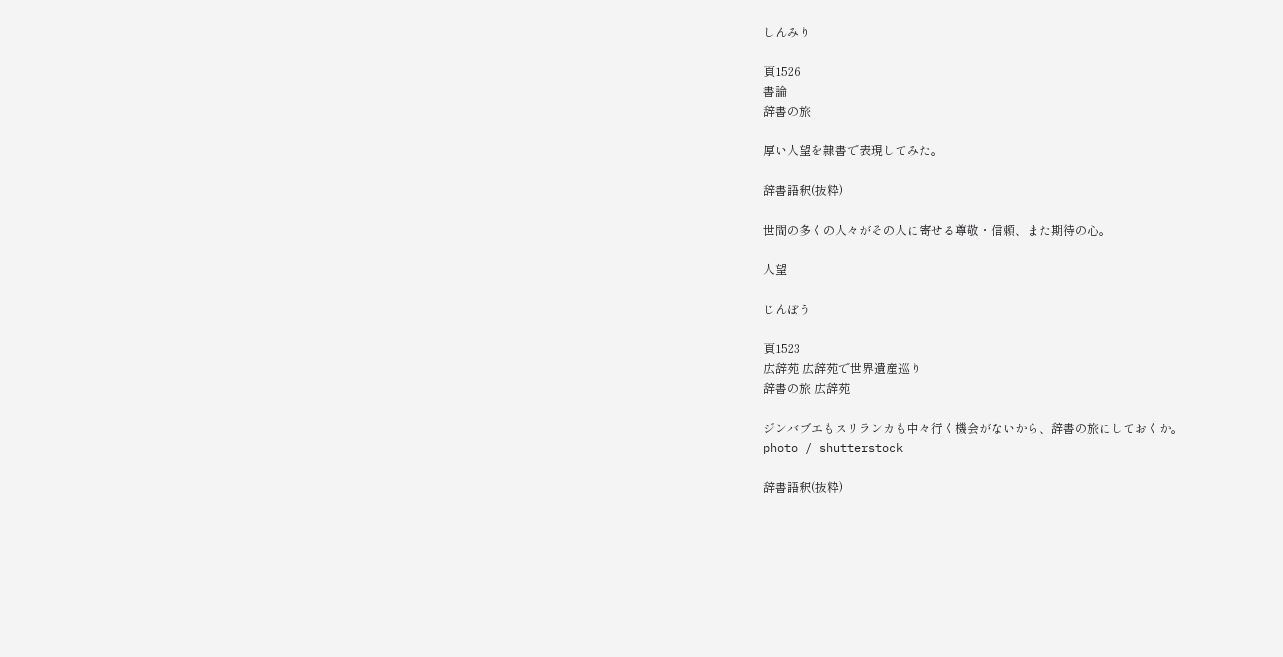しんみり

頁1526
書論
辞書の旅

厚い人望を隷書で表現してみた。

辞書語釈(抜粋)

世間の多くの人々がその人に寄せる尊敬・信頼、また期待の心。

人望

じんぼう

頁1523
広辞苑 広辞苑で世界遺産巡り
辞書の旅 広辞苑

ジンバブエもスリランカも中々行く機会がないから、辞書の旅にしておくか。
photo / shutterstock

辞書語釈(抜粋)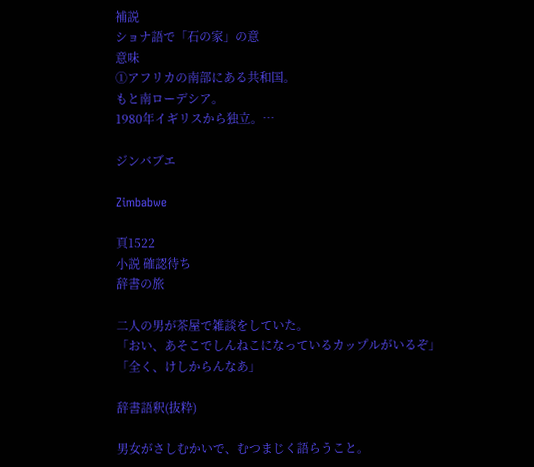補説
ショナ語で「石の家」の意
意味
①アフリカの南部にある共和国。
もと南ローデシア。
1980年イギリスから独立。…

ジンバブエ

Zimbabwe

頁1522
小説 確認待ち
辞書の旅

二人の男が茶屋で雑談をしていた。
「おい、あそこでしんねこになっているカップルがいるぞ」
「全く、けしからんなあ」

辞書語釈(抜粋)

男女がさしむかいで、むつまじく語らうこと。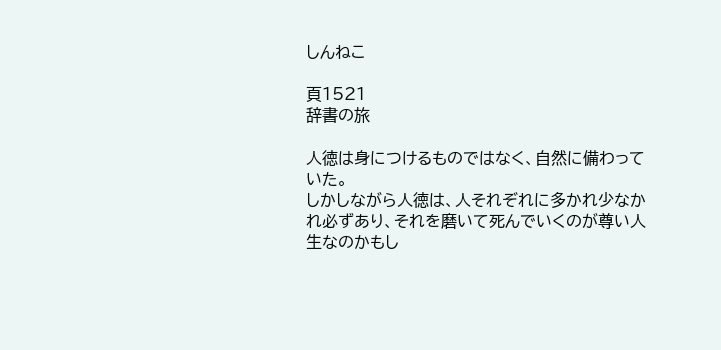しんねこ

頁1521
辞書の旅

人徳は身につけるものではなく、自然に備わっていた。
しかしながら人徳は、人それぞれに多かれ少なかれ必ずあり、それを磨いて死んでいくのが尊い人生なのかもし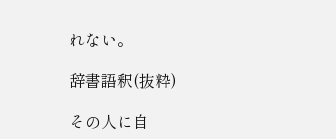れない。

辞書語釈(抜粋)

その人に自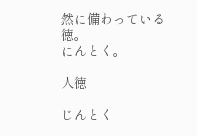然に備わっている徳。
にんとく。

人徳

じんとく